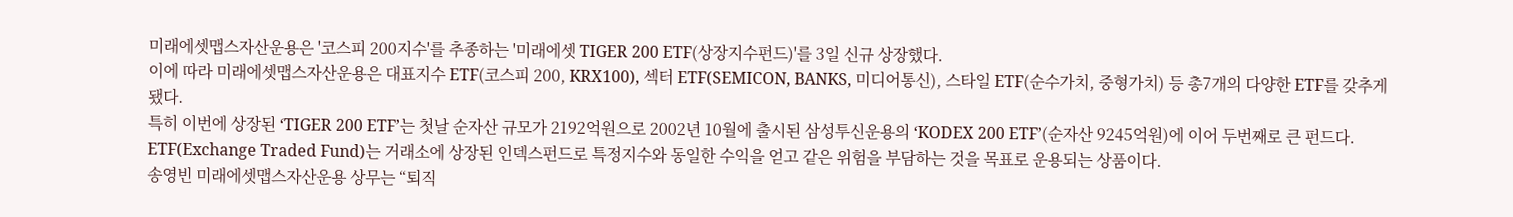미래에셋맵스자산운용은 '코스피 200지수'를 추종하는 '미래에셋 TIGER 200 ETF(상장지수펀드)'를 3일 신규 상장했다.
이에 따라 미래에셋맵스자산운용은 대표지수 ETF(코스피 200, KRX100), 섹터 ETF(SEMICON, BANKS, 미디어통신), 스타일 ETF(순수가치, 중형가치) 등 총7개의 다양한 ETF를 갖추게 됐다.
특히 이번에 상장된 ‘TIGER 200 ETF’는 첫날 순자산 규모가 2192억원으로 2002년 10월에 출시된 삼성투신운용의 ‘KODEX 200 ETF’(순자산 9245억원)에 이어 두번째로 큰 펀드다.
ETF(Exchange Traded Fund)는 거래소에 상장된 인덱스펀드로 특정지수와 동일한 수익을 얻고 같은 위험을 부담하는 것을 목표로 운용되는 상품이다.
송영빈 미래에셋맵스자산운용 상무는 “퇴직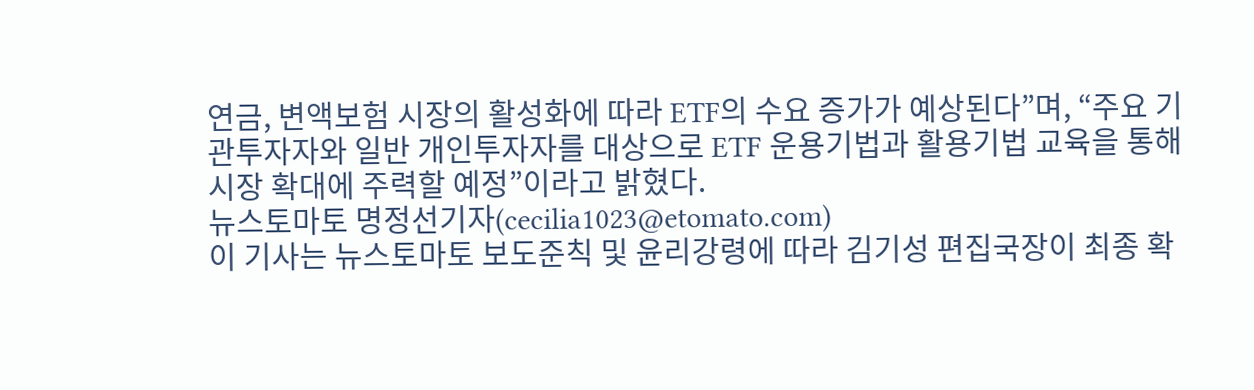연금, 변액보험 시장의 활성화에 따라 ETF의 수요 증가가 예상된다”며, “주요 기관투자자와 일반 개인투자자를 대상으로 ETF 운용기법과 활용기법 교육을 통해 시장 확대에 주력할 예정”이라고 밝혔다.
뉴스토마토 명정선기자(cecilia1023@etomato.com)
이 기사는 뉴스토마토 보도준칙 및 윤리강령에 따라 김기성 편집국장이 최종 확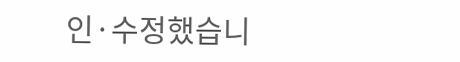인·수정했습니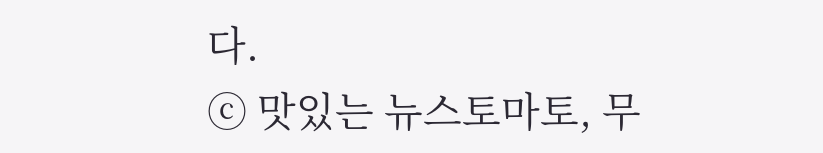다.
ⓒ 맛있는 뉴스토마토, 무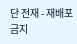단 전재 - 재배포 금지